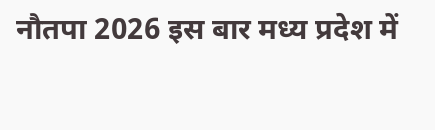नौतपा 2026 इस बार मध्य प्रदेश में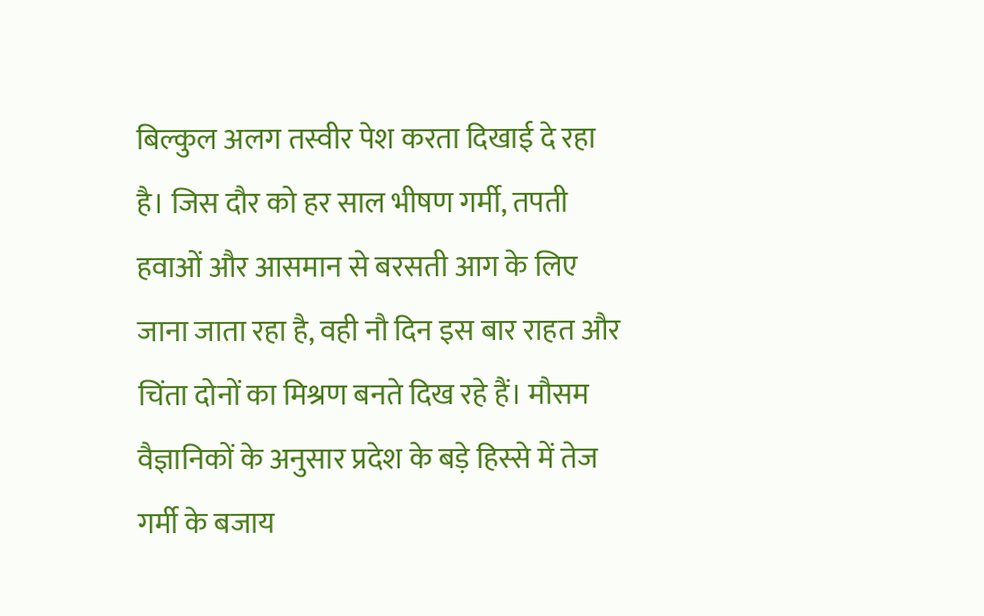बिल्कुल अलग तस्वीर पेश करता दिखाई दे रहा है। जिस दौर को हर साल भीषण गर्मी, तपती हवाओं और आसमान से बरसती आग के लिए जाना जाता रहा है, वही नौ दिन इस बार राहत और चिंता दोनों का मिश्रण बनते दिख रहे हैं। मौसम वैज्ञानिकों के अनुसार प्रदेश के बड़े हिस्से में तेज गर्मी के बजाय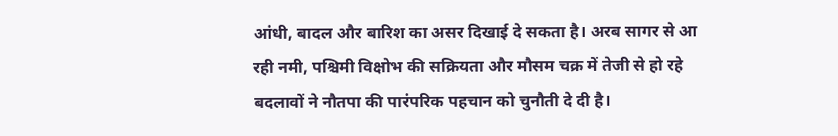आंधी, बादल और बारिश का असर दिखाई दे सकता है। अरब सागर से आ रही नमी, पश्चिमी विक्षोभ की सक्रियता और मौसम चक्र में तेजी से हो रहे बदलावों ने नौतपा की पारंपरिक पहचान को चुनौती दे दी है।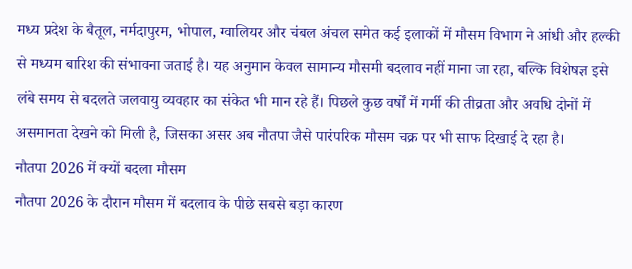मध्य प्रदेश के बैतूल, नर्मदापुरम, भोपाल, ग्वालियर और चंबल अंचल समेत कई इलाकों में मौसम विभाग ने आंधी और हल्की से मध्यम बारिश की संभावना जताई है। यह अनुमान केवल सामान्य मौसमी बदलाव नहीं माना जा रहा, बल्कि विशेषज्ञ इसे लंबे समय से बदलते जलवायु व्यवहार का संकेत भी मान रहे हैं। पिछले कुछ वर्षों में गर्मी की तीव्रता और अवधि दोनों में असमानता देखने को मिली है, जिसका असर अब नौतपा जैसे पारंपरिक मौसम चक्र पर भी साफ दिखाई दे रहा है।
नौतपा 2026 में क्यों बदला मौसम
नौतपा 2026 के दौरान मौसम में बदलाव के पीछे सबसे बड़ा कारण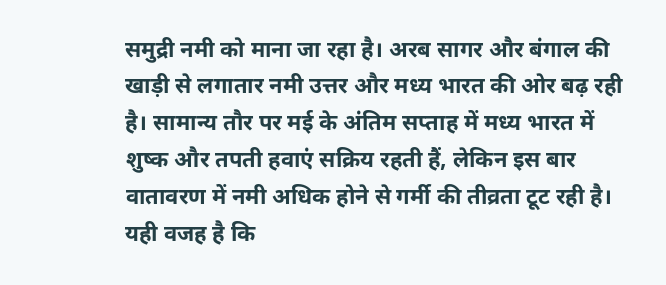समुद्री नमी को माना जा रहा है। अरब सागर और बंगाल की खाड़ी से लगातार नमी उत्तर और मध्य भारत की ओर बढ़ रही है। सामान्य तौर पर मई के अंतिम सप्ताह में मध्य भारत में शुष्क और तपती हवाएं सक्रिय रहती हैं, लेकिन इस बार वातावरण में नमी अधिक होने से गर्मी की तीव्रता टूट रही है। यही वजह है कि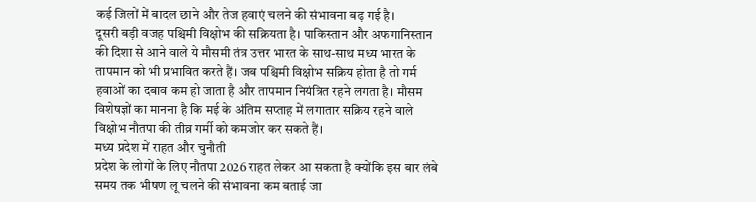कई जिलों में बादल छाने और तेज हवाएं चलने की संभावना बढ़ गई है।
दूसरी बड़ी वजह पश्चिमी विक्षोभ की सक्रियता है। पाकिस्तान और अफगानिस्तान की दिशा से आने वाले ये मौसमी तंत्र उत्तर भारत के साथ-साथ मध्य भारत के तापमान को भी प्रभावित करते हैं। जब पश्चिमी विक्षोभ सक्रिय होता है तो गर्म हवाओं का दबाव कम हो जाता है और तापमान नियंत्रित रहने लगता है। मौसम विशेषज्ञों का मानना है कि मई के अंतिम सप्ताह में लगातार सक्रिय रहने वाले विक्षोभ नौतपा की तीव्र गर्मी को कमजोर कर सकते हैं।
मध्य प्रदेश में राहत और चुनौती
प्रदेश के लोगों के लिए नौतपा 2026 राहत लेकर आ सकता है क्योंकि इस बार लंबे समय तक भीषण लू चलने की संभावना कम बताई जा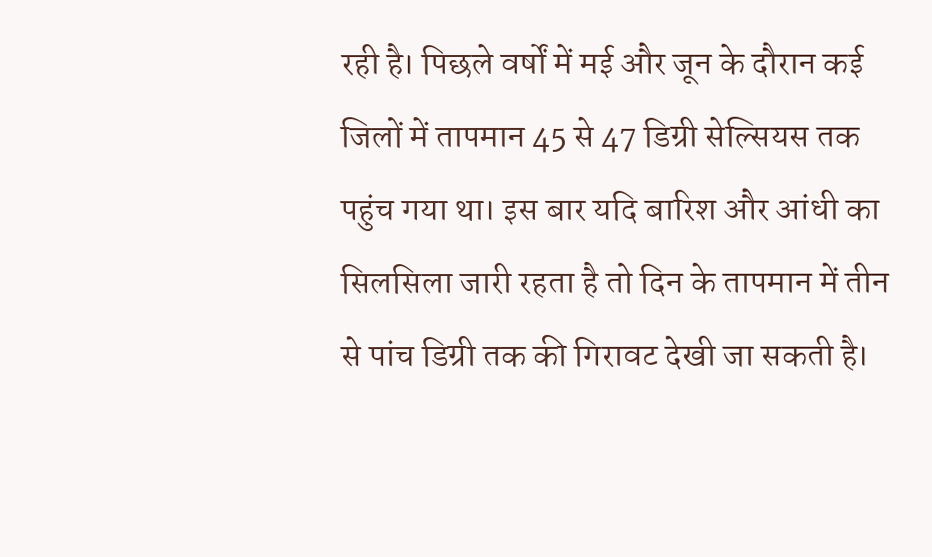रही है। पिछले वर्षों में मई और जून के दौरान कई जिलों में तापमान 45 से 47 डिग्री सेल्सियस तक पहुंच गया था। इस बार यदि बारिश और आंधी का सिलसिला जारी रहता है तो दिन के तापमान में तीन से पांच डिग्री तक की गिरावट देखी जा सकती है।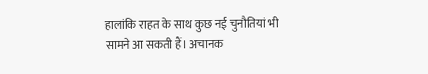हालांकि राहत के साथ कुछ नई चुनौतियां भी सामने आ सकती हैं। अचानक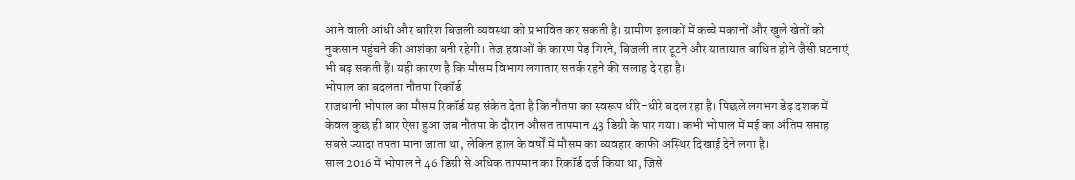आने वाली आंधी और बारिश बिजली व्यवस्था को प्रभावित कर सकती है। ग्रामीण इलाकों में कच्चे मकानों और खुले खेतों को नुकसान पहुंचने की आशंका बनी रहेगी। तेज हवाओं के कारण पेड़ गिरने, बिजली तार टूटने और यातायात बाधित होने जैसी घटनाएं भी बढ़ सकती हैं। यही कारण है कि मौसम विभाग लगातार सतर्क रहने की सलाह दे रहा है।
भोपाल का बदलता नौतपा रिकॉर्ड
राजधानी भोपाल का मौसम रिकॉर्ड यह संकेत देता है कि नौतपा का स्वरूप धीरे-धीरे बदल रहा है। पिछले लगभग डेढ़ दशक में केवल कुछ ही बार ऐसा हुआ जब नौतपा के दौरान औसत तापमान 43 डिग्री के पार गया। कभी भोपाल में मई का अंतिम सप्ताह सबसे ज्यादा तपता माना जाता था, लेकिन हाल के वर्षों में मौसम का व्यवहार काफी अस्थिर दिखाई देने लगा है।
साल 2016 में भोपाल ने 46 डिग्री से अधिक तापमान का रिकॉर्ड दर्ज किया था, जिसे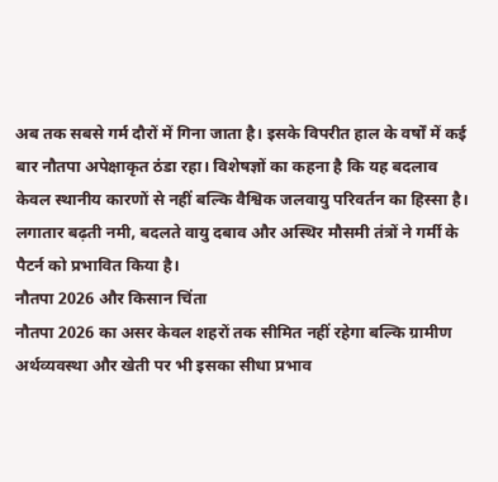अब तक सबसे गर्म दौरों में गिना जाता है। इसके विपरीत हाल के वर्षों में कई बार नौतपा अपेक्षाकृत ठंडा रहा। विशेषज्ञों का कहना है कि यह बदलाव केवल स्थानीय कारणों से नहीं बल्कि वैश्विक जलवायु परिवर्तन का हिस्सा है। लगातार बढ़ती नमी, बदलते वायु दबाव और अस्थिर मौसमी तंत्रों ने गर्मी के पैटर्न को प्रभावित किया है।
नौतपा 2026 और किसान चिंता
नौतपा 2026 का असर केवल शहरों तक सीमित नहीं रहेगा बल्कि ग्रामीण अर्थव्यवस्था और खेती पर भी इसका सीधा प्रभाव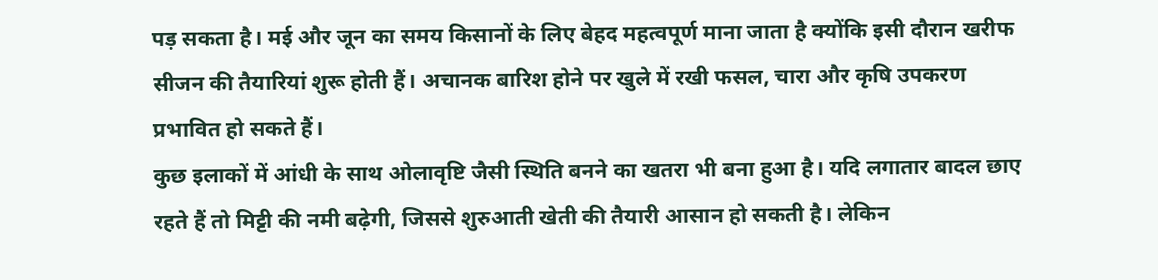पड़ सकता है। मई और जून का समय किसानों के लिए बेहद महत्वपूर्ण माना जाता है क्योंकि इसी दौरान खरीफ सीजन की तैयारियां शुरू होती हैं। अचानक बारिश होने पर खुले में रखी फसल, चारा और कृषि उपकरण प्रभावित हो सकते हैं।
कुछ इलाकों में आंधी के साथ ओलावृष्टि जैसी स्थिति बनने का खतरा भी बना हुआ है। यदि लगातार बादल छाए रहते हैं तो मिट्टी की नमी बढ़ेगी, जिससे शुरुआती खेती की तैयारी आसान हो सकती है। लेकिन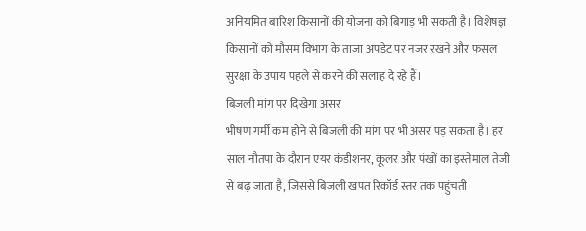अनियमित बारिश किसानों की योजना को बिगाड़ भी सकती है। विशेषज्ञ किसानों को मौसम विभाग के ताजा अपडेट पर नजर रखने और फसल सुरक्षा के उपाय पहले से करने की सलाह दे रहे हैं।
बिजली मांग पर दिखेगा असर
भीषण गर्मी कम होने से बिजली की मांग पर भी असर पड़ सकता है। हर साल नौतपा के दौरान एयर कंडीशनर, कूलर और पंखों का इस्तेमाल तेजी से बढ़ जाता है, जिससे बिजली खपत रिकॉर्ड स्तर तक पहुंचती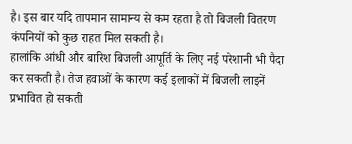है। इस बार यदि तापमान सामान्य से कम रहता है तो बिजली वितरण कंपनियों को कुछ राहत मिल सकती है।
हालांकि आंधी और बारिश बिजली आपूर्ति के लिए नई परेशानी भी पैदा कर सकती है। तेज हवाओं के कारण कई इलाकों में बिजली लाइनें प्रभावित हो सकती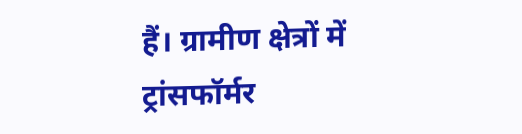हैं। ग्रामीण क्षेत्रों में ट्रांसफॉर्मर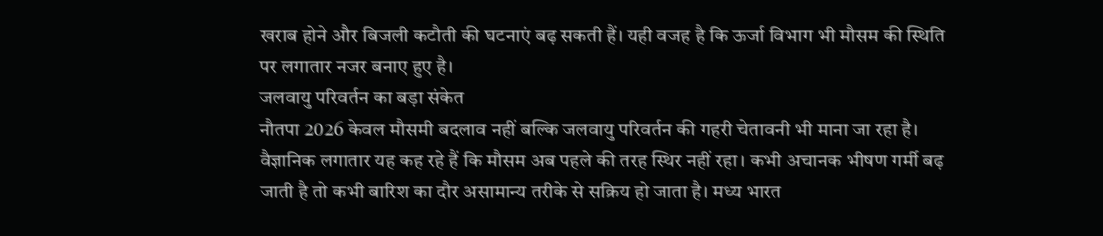खराब होने और बिजली कटौती की घटनाएं बढ़ सकती हैं। यही वजह है कि ऊर्जा विभाग भी मौसम की स्थिति पर लगातार नजर बनाए हुए है।
जलवायु परिवर्तन का बड़ा संकेत
नौतपा 2026 केवल मौसमी बदलाव नहीं बल्कि जलवायु परिवर्तन की गहरी चेतावनी भी माना जा रहा है। वैज्ञानिक लगातार यह कह रहे हैं कि मौसम अब पहले की तरह स्थिर नहीं रहा। कभी अचानक भीषण गर्मी बढ़ जाती है तो कभी बारिश का दौर असामान्य तरीके से सक्रिय हो जाता है। मध्य भारत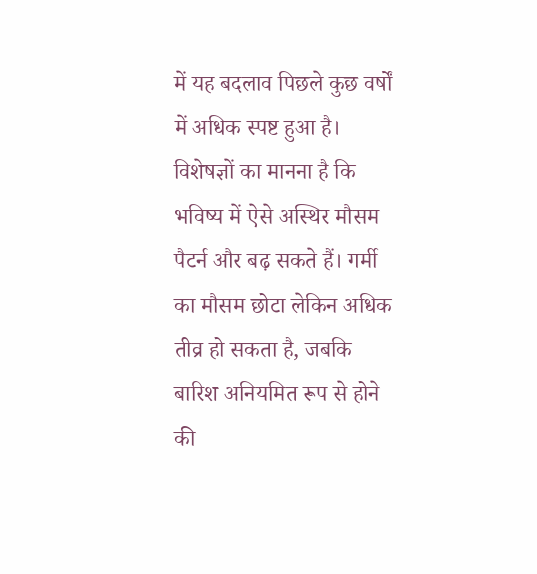में यह बदलाव पिछले कुछ वर्षों में अधिक स्पष्ट हुआ है।
विशेषज्ञों का मानना है कि भविष्य में ऐसे अस्थिर मौसम पैटर्न और बढ़ सकते हैं। गर्मी का मौसम छोटा लेकिन अधिक तीव्र हो सकता है, जबकि बारिश अनियमित रूप से होने की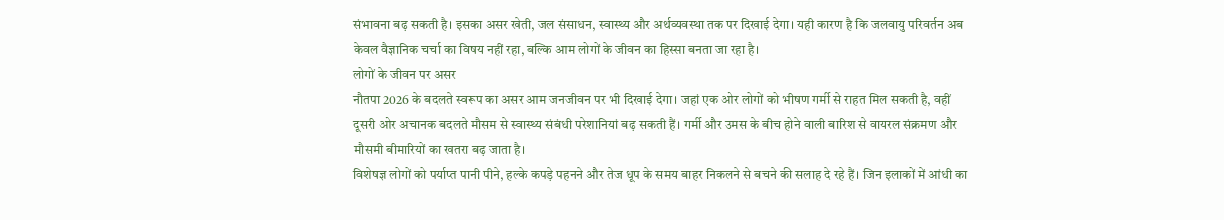संभावना बढ़ सकती है। इसका असर खेती, जल संसाधन, स्वास्थ्य और अर्थव्यवस्था तक पर दिखाई देगा। यही कारण है कि जलवायु परिवर्तन अब केवल वैज्ञानिक चर्चा का विषय नहीं रहा, बल्कि आम लोगों के जीवन का हिस्सा बनता जा रहा है।
लोगों के जीवन पर असर
नौतपा 2026 के बदलते स्वरूप का असर आम जनजीवन पर भी दिखाई देगा। जहां एक ओर लोगों को भीषण गर्मी से राहत मिल सकती है, वहीं दूसरी ओर अचानक बदलते मौसम से स्वास्थ्य संबंधी परेशानियां बढ़ सकती हैं। गर्मी और उमस के बीच होने वाली बारिश से वायरल संक्रमण और मौसमी बीमारियों का खतरा बढ़ जाता है।
विशेषज्ञ लोगों को पर्याप्त पानी पीने, हल्के कपड़े पहनने और तेज धूप के समय बाहर निकलने से बचने की सलाह दे रहे हैं। जिन इलाकों में आंधी का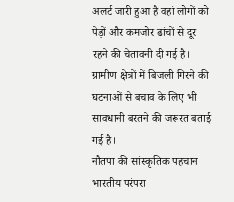अलर्ट जारी हुआ है वहां लोगों को पेड़ों और कमजोर ढांचों से दूर रहने की चेतावनी दी गई है। ग्रामीण क्षेत्रों में बिजली गिरने की घटनाओं से बचाव के लिए भी सावधानी बरतने की जरूरत बताई गई है।
नौतपा की सांस्कृतिक पहचान
भारतीय परंपरा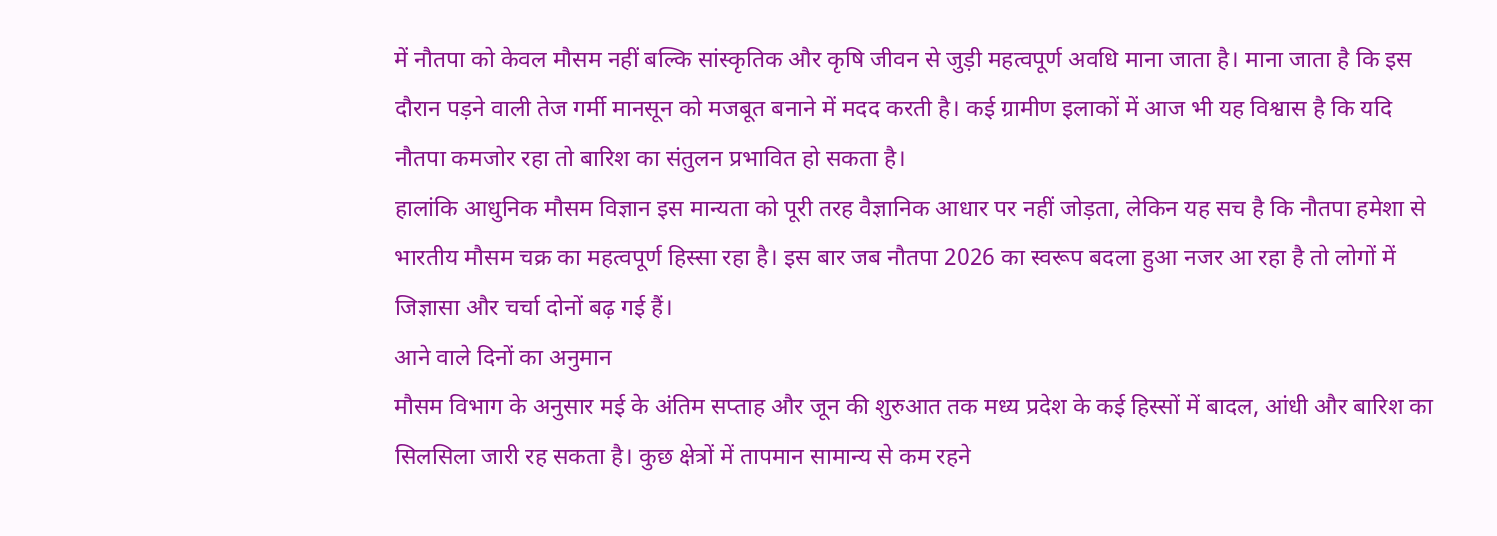में नौतपा को केवल मौसम नहीं बल्कि सांस्कृतिक और कृषि जीवन से जुड़ी महत्वपूर्ण अवधि माना जाता है। माना जाता है कि इस दौरान पड़ने वाली तेज गर्मी मानसून को मजबूत बनाने में मदद करती है। कई ग्रामीण इलाकों में आज भी यह विश्वास है कि यदि नौतपा कमजोर रहा तो बारिश का संतुलन प्रभावित हो सकता है।
हालांकि आधुनिक मौसम विज्ञान इस मान्यता को पूरी तरह वैज्ञानिक आधार पर नहीं जोड़ता, लेकिन यह सच है कि नौतपा हमेशा से भारतीय मौसम चक्र का महत्वपूर्ण हिस्सा रहा है। इस बार जब नौतपा 2026 का स्वरूप बदला हुआ नजर आ रहा है तो लोगों में जिज्ञासा और चर्चा दोनों बढ़ गई हैं।
आने वाले दिनों का अनुमान
मौसम विभाग के अनुसार मई के अंतिम सप्ताह और जून की शुरुआत तक मध्य प्रदेश के कई हिस्सों में बादल, आंधी और बारिश का सिलसिला जारी रह सकता है। कुछ क्षेत्रों में तापमान सामान्य से कम रहने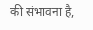की संभावना है,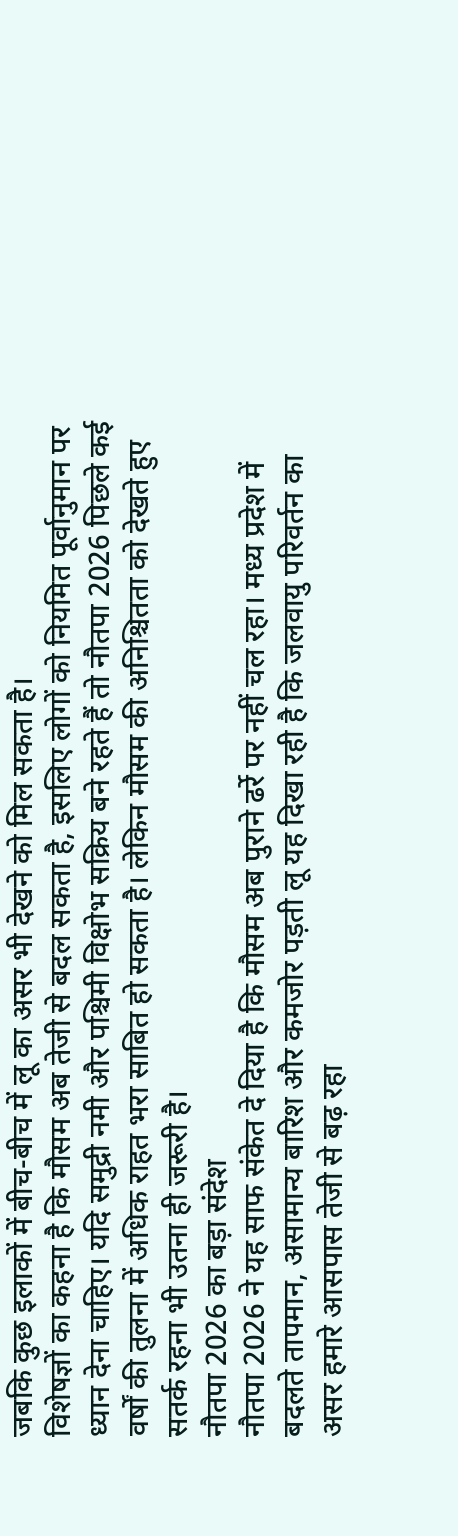जबकि कुछ इलाकों में बीच-बीच में लू का असर भी देखने को मिल सकता है।
विशेषज्ञों का कहना है कि मौसम अब तेजी से बदल सकता है, इसलिए लोगों को नियमित पूर्वानुमान पर ध्यान देना चाहिए। यदि समुद्री नमी और पश्चिमी विक्षोभ सक्रिय बने रहते हैं तो नौतपा 2026 पिछले कई वर्षों की तुलना में अधिक राहत भरा साबित हो सकता है। लेकिन मौसम की अनिश्चितता को देखते हुए सतर्क रहना भी उतना ही जरूरी है।
नौतपा 2026 का बड़ा संदेश
नौतपा 2026 ने यह साफ संकेत दे दिया है कि मौसम अब पुराने ढर्रे पर नहीं चल रहा। मध्य प्रदेश में बदलते तापमान, असामान्य बारिश और कमजोर पड़ती लू यह दिखा रही है कि जलवायु परिवर्तन का असर हमारे आसपास तेजी से बढ़ रहा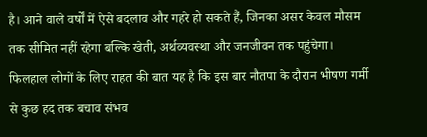है। आने वाले वर्षों में ऐसे बदलाव और गहरे हो सकते हैं, जिनका असर केवल मौसम तक सीमित नहीं रहेगा बल्कि खेती, अर्थव्यवस्था और जनजीवन तक पहुंचेगा।
फिलहाल लोगों के लिए राहत की बात यह है कि इस बार नौतपा के दौरान भीषण गर्मी से कुछ हद तक बचाव संभव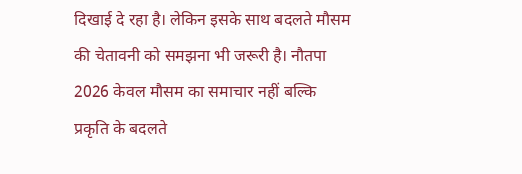दिखाई दे रहा है। लेकिन इसके साथ बदलते मौसम की चेतावनी को समझना भी जरूरी है। नौतपा 2026 केवल मौसम का समाचार नहीं बल्कि प्रकृति के बदलते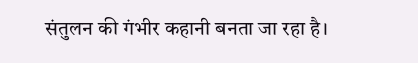संतुलन की गंभीर कहानी बनता जा रहा है।